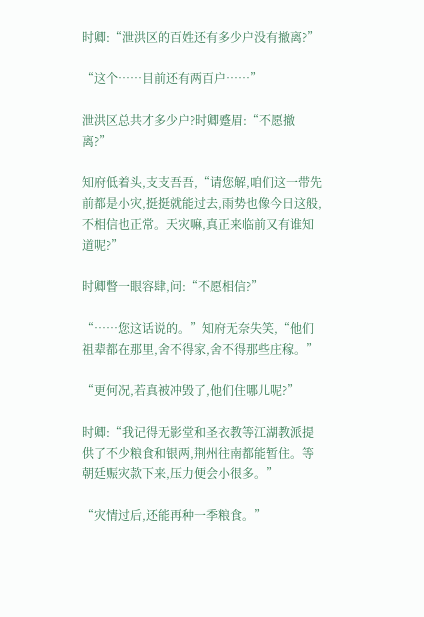时卿:“泄洪区的百姓还有多少户没有撤离?”

“这个……目前还有两百户……”

泄洪区总共才多少户?时卿蹙眉:“不愿撤离?”

知府低着头,支支吾吾,“请您解,咱们这一带先前都是小灾,挺挺就能过去,雨势也像今日这般,不相信也正常。天灾嘛,真正来临前又有谁知道呢?”

时卿瞥一眼容肆,问:“不愿相信?”

“……您这话说的。”知府无奈失笑,“他们祖辈都在那里,舍不得家,舍不得那些庄稼。”

“更何况,若真被冲毁了,他们住哪儿呢?”

时卿:“我记得无影堂和圣衣教等江湖教派提供了不少粮食和银两,荆州往南都能暂住。等朝廷赈灾款下来,压力便会小很多。”

“灾情过后,还能再种一季粮食。”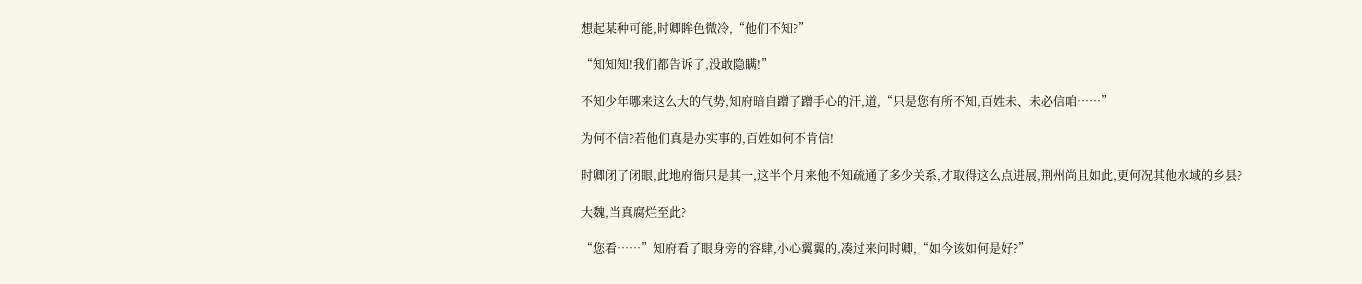想起某种可能,时卿眸色微冷,“他们不知?”

“知知知!我们都告诉了,没敢隐瞒!”

不知少年哪来这么大的气势,知府暗自蹭了蹭手心的汗,道,“只是您有所不知,百姓未、未必信咱……”

为何不信?若他们真是办实事的,百姓如何不肯信!

时卿闭了闭眼,此地府衙只是其一,这半个月来他不知疏通了多少关系,才取得这么点进展,荆州尚且如此,更何况其他水域的乡县?

大魏,当真腐烂至此?

“您看……”知府看了眼身旁的容肆,小心翼翼的,凑过来问时卿,“如今该如何是好?”